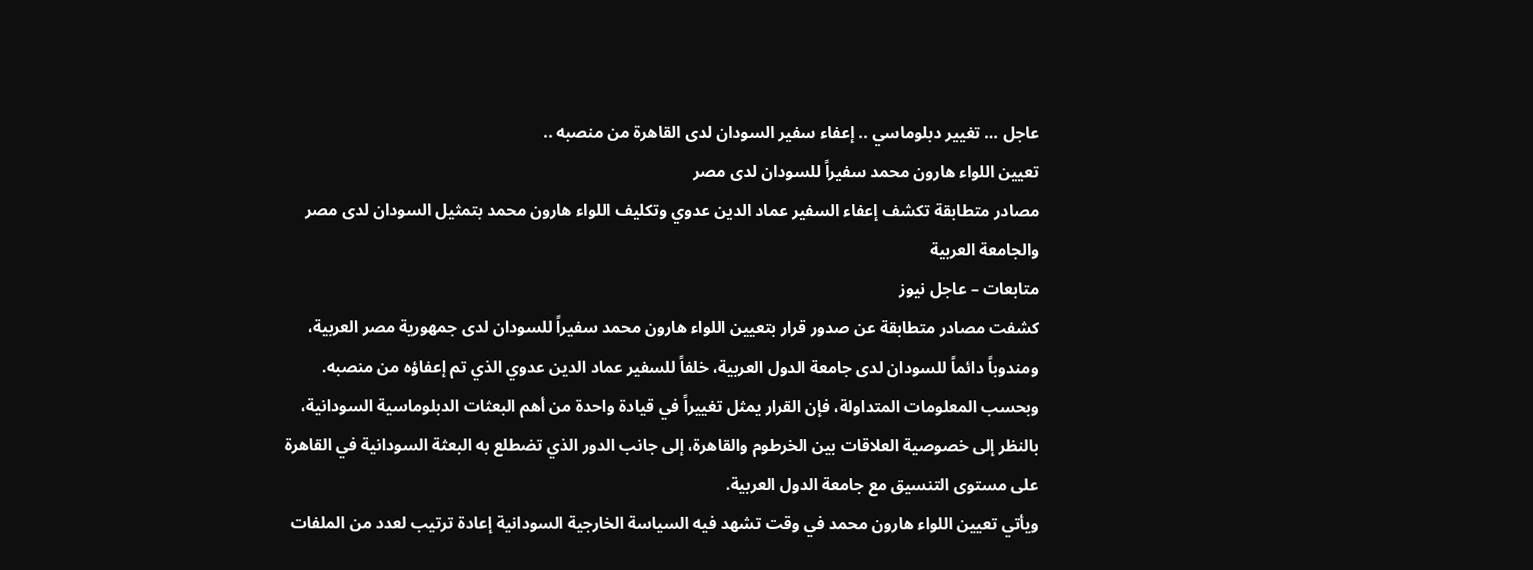عاجل … تغيير دبلوماسي .. إعفاء سفير السودان لدى القاهرة من منصبه ..
تعيين اللواء هارون محمد سفيراً للسودان لدى مصر
مصادر متطابقة تكشف إعفاء السفير عماد الدين عدوي وتكليف اللواء هارون محمد بتمثيل السودان لدى مصر والجامعة العربية
متابعات – عاجل نيوز
كشفت مصادر متطابقة عن صدور قرار بتعيين اللواء هارون محمد سفيراً للسودان لدى جمهورية مصر العربية، ومندوباً دائماً للسودان لدى جامعة الدول العربية، خلفاً للسفير عماد الدين عدوي الذي تم إعفاؤه من منصبه.
وبحسب المعلومات المتداولة، فإن القرار يمثل تغييراً في قيادة واحدة من أهم البعثات الدبلوماسية السودانية، بالنظر إلى خصوصية العلاقات بين الخرطوم والقاهرة، إلى جانب الدور الذي تضطلع به البعثة السودانية في القاهرة على مستوى التنسيق مع جامعة الدول العربية.
ويأتي تعيين اللواء هارون محمد في وقت تشهد فيه السياسة الخارجية السودانية إعادة ترتيب لعدد من الملفات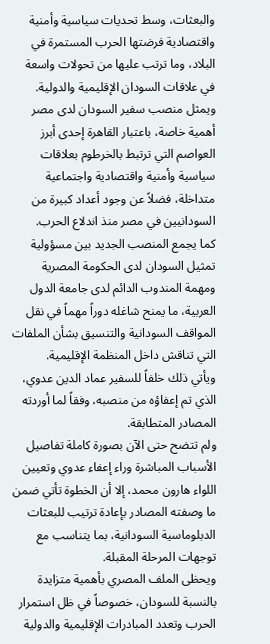والبعثات، وسط تحديات سياسية وأمنية واقتصادية فرضتها الحرب المستمرة في البلاد، وما ترتب عليها من تحولات واسعة في علاقات السودان الإقليمية والدولية.
ويمثل منصب سفير السودان لدى مصر أهمية خاصة، باعتبار القاهرة إحدى أبرز العواصم التي ترتبط بالخرطوم بعلاقات سياسية وأمنية واقتصادية واجتماعية متداخلة، فضلاً عن وجود أعداد كبيرة من السودانيين في مصر منذ اندلاع الحرب.
كما يجمع المنصب الجديد بين مسؤولية تمثيل السودان لدى الحكومة المصرية ومهمة المندوب الدائم لدى جامعة الدول العربية، ما يمنح شاغله دوراً مهماً في نقل المواقف السودانية والتنسيق بشأن الملفات التي تناقش داخل المنظمة الإقليمية.
ويأتي ذلك خلفاً للسفير عماد الدين عدوي، الذي تم إعفاؤه من منصبه، وفقاً لما أوردته المصادر المتطابقة.
ولم تتضح حتى الآن بصورة كاملة تفاصيل الأسباب المباشرة وراء إعفاء عدوي وتعيين اللواء هارون محمد، إلا أن الخطوة تأتي ضمن ما وصفته المصادر بإعادة ترتيب للبعثات الدبلوماسية السودانية، بما يتناسب مع توجهات المرحلة المقبلة.
ويحظى الملف المصري بأهمية متزايدة بالنسبة للسودان، خصوصاً في ظل استمرار الحرب وتعدد المبادرات الإقليمية والدولية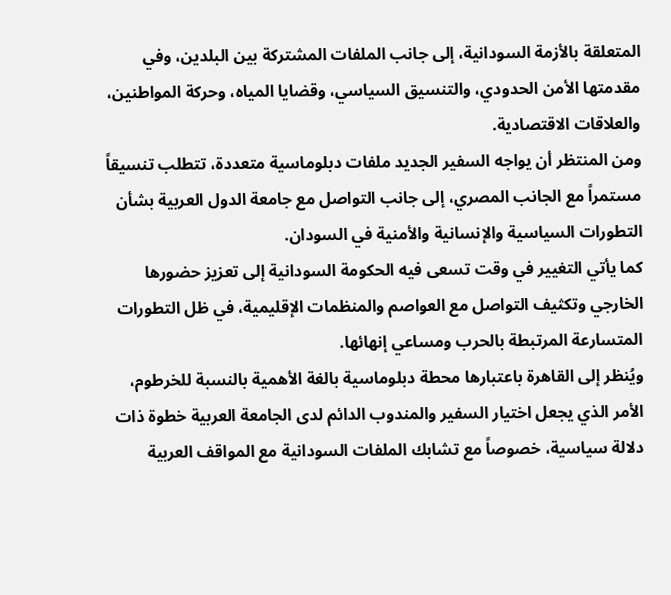المتعلقة بالأزمة السودانية، إلى جانب الملفات المشتركة بين البلدين، وفي مقدمتها الأمن الحدودي، والتنسيق السياسي، وقضايا المياه، وحركة المواطنين، والعلاقات الاقتصادية.
ومن المنتظر أن يواجه السفير الجديد ملفات دبلوماسية متعددة، تتطلب تنسيقاً مستمراً مع الجانب المصري، إلى جانب التواصل مع جامعة الدول العربية بشأن التطورات السياسية والإنسانية والأمنية في السودان.
كما يأتي التغيير في وقت تسعى فيه الحكومة السودانية إلى تعزيز حضورها الخارجي وتكثيف التواصل مع العواصم والمنظمات الإقليمية، في ظل التطورات المتسارعة المرتبطة بالحرب ومساعي إنهائها.
ويُنظر إلى القاهرة باعتبارها محطة دبلوماسية بالغة الأهمية بالنسبة للخرطوم، الأمر الذي يجعل اختيار السفير والمندوب الدائم لدى الجامعة العربية خطوة ذات دلالة سياسية، خصوصاً مع تشابك الملفات السودانية مع المواقف العربية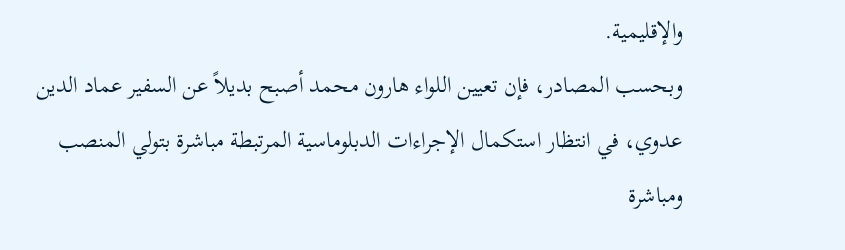والإقليمية.
وبحسب المصادر، فإن تعيين اللواء هارون محمد أصبح بديلاً عن السفير عماد الدين عدوي، في انتظار استكمال الإجراءات الدبلوماسية المرتبطة مباشرة بتولي المنصب ومباشرة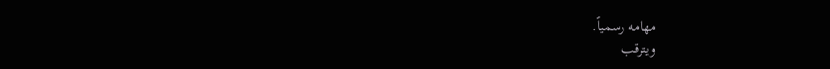مهامه رسمياً.
ويترقب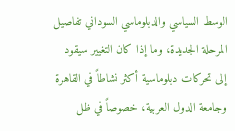الوسط السياسي والدبلوماسي السوداني تفاصيل المرحلة الجديدة، وما إذا كان التغيير سيقود إلى تحركات دبلوماسية أكثر نشاطاً في القاهرة وجامعة الدول العربية، خصوصاً في ظل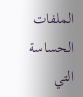الملفات الحساسة التي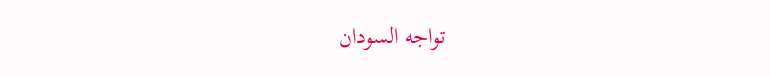تواجه السودان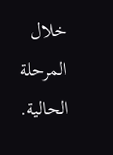خلال المرحلة الحالية.